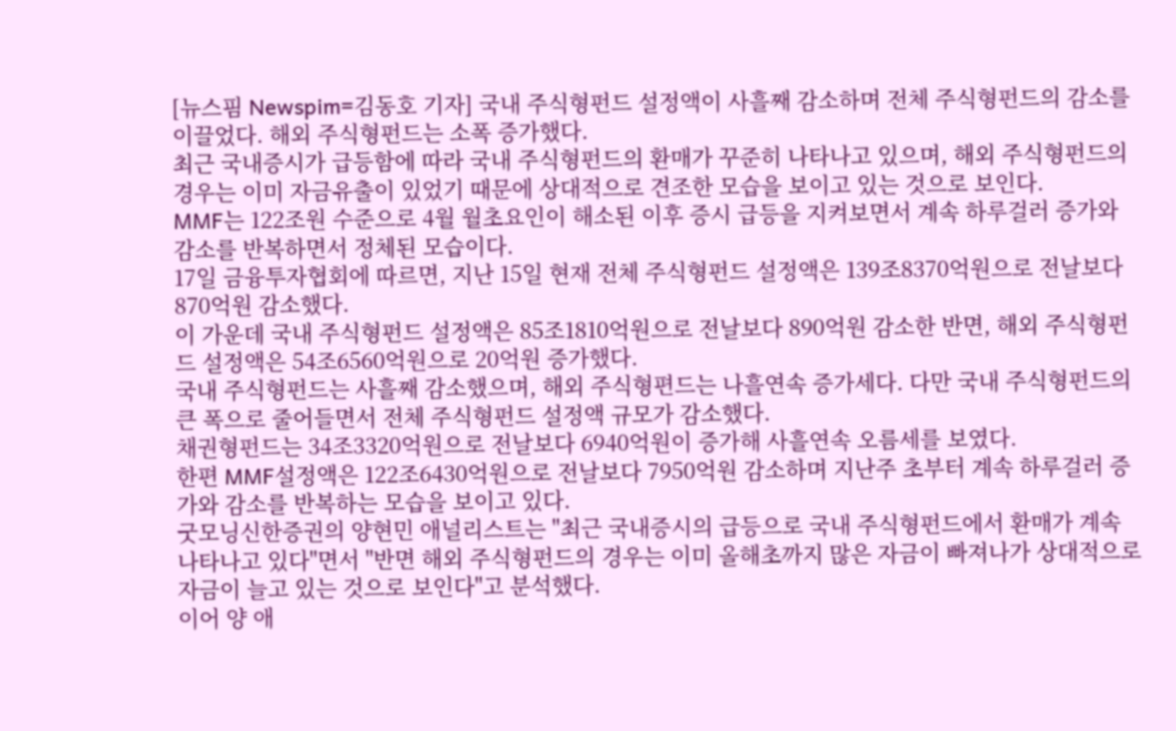[뉴스핌 Newspim=김동호 기자] 국내 주식형펀드 설정액이 사흘째 감소하며 전체 주식형펀드의 감소를 이끌었다. 해외 주식형펀드는 소폭 증가했다.
최근 국내증시가 급등함에 따라 국내 주식형펀드의 환매가 꾸준히 나타나고 있으며, 해외 주식형펀드의 경우는 이미 자금유출이 있었기 때문에 상대적으로 견조한 모습을 보이고 있는 것으로 보인다.
MMF는 122조원 수준으로 4월 월초요인이 해소된 이후 증시 급등을 지켜보면서 계속 하루걸러 증가와 감소를 반복하면서 정체된 모습이다.
17일 금융투자협회에 따르면, 지난 15일 현재 전체 주식형펀드 설정액은 139조8370억원으로 전날보다 870억원 감소했다.
이 가운데 국내 주식형펀드 설정액은 85조1810억원으로 전날보다 890억원 감소한 반면, 해외 주식형펀드 설정액은 54조6560억원으로 20억원 증가했다.
국내 주식형펀드는 사흘째 감소했으며, 해외 주식형편드는 나흘연속 증가세다. 다만 국내 주식형펀드의 큰 폭으로 줄어들면서 전체 주식형펀드 설정액 규모가 감소했다.
채권형펀드는 34조3320억원으로 전날보다 6940억원이 증가해 사흘연속 오름세를 보였다.
한편 MMF설정액은 122조6430억원으로 전날보다 7950억원 감소하며 지난주 초부터 계속 하루걸러 증가와 감소를 반복하는 모습을 보이고 있다.
굿모닝신한증권의 양현민 애널리스트는 "최근 국내증시의 급등으로 국내 주식형펀드에서 환매가 계속 나타나고 있다"면서 "반면 해외 주식형펀드의 경우는 이미 올해초까지 많은 자금이 빠져나가 상대적으로 자금이 늘고 있는 것으로 보인다"고 분석했다.
이어 양 애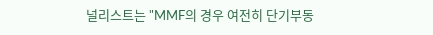널리스트는 "MMF의 경우 여전히 단기부동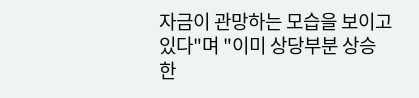자금이 관망하는 모습을 보이고 있다"며 "이미 상당부분 상승한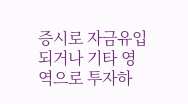증시로 자금유입되거나 기타 영역으로 투자하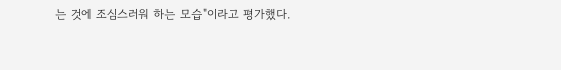는 것에 조심스러워 하는 모습"이라고 평가했다.